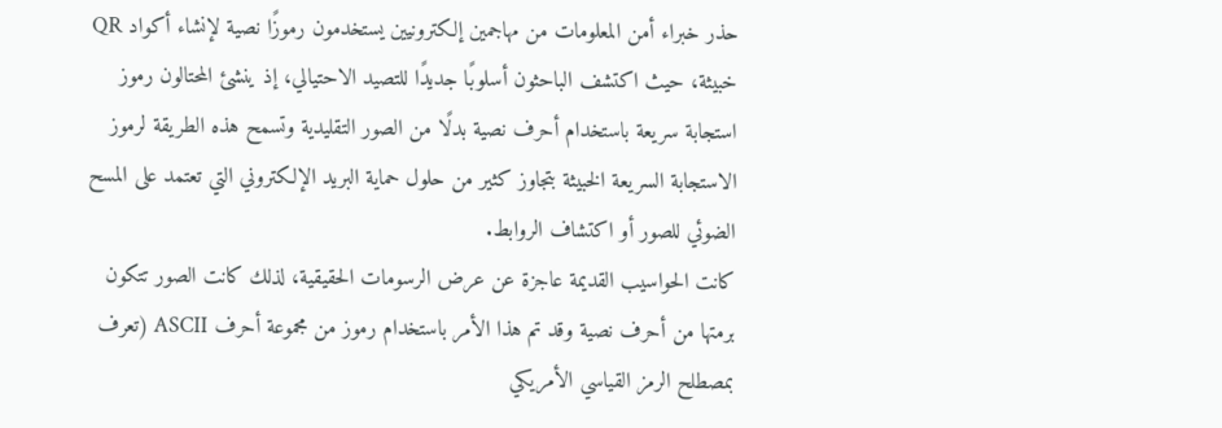حذر خبراء أمن المعلومات من مهاجمين إلكترونيين يستخدمون رموزًا نصية لإنشاء أكواد QR خبيثة، حيث اكتشف الباحثون أسلوبًا جديدًا للتصيد الاحتيالي، إذ ينشئ المحتالون رموز استجابة سريعة باستخدام أحرف نصية بدلًا من الصور التقليدية وتسمح هذه الطريقة لرموز الاستجابة السريعة الخبيثة بتجاوز كثير من حلول حماية البريد الإلكتروني التي تعتمد على المسح الضوئي للصور أو اكتشاف الروابط.
كانت الحواسيب القديمة عاجزة عن عرض الرسومات الحقيقية، لذلك كانت الصور تتكون برمتها من أحرف نصية وقد تم هذا الأمر باستخدام رموز من مجموعة أحرف ASCII (تعرف بمصطلح الرمز القياسي الأمريكي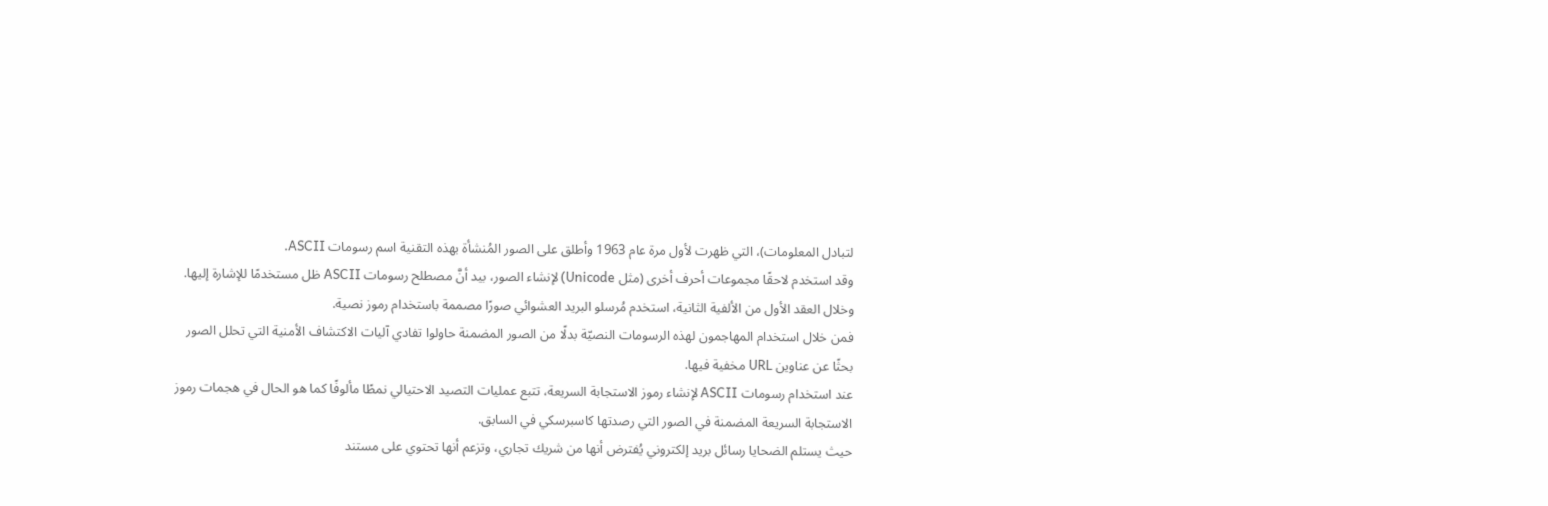لتبادل المعلومات)، التي ظهرت لأول مرة عام 1963 وأطلق على الصور المُنشأة بهذه التقنية اسم رسومات ASCII.
وقد استخدم لاحقًا مجموعات أحرف أخرى (مثل Unicode) لإنشاء الصور، بيد أنَّ مصطلح رسومات ASCII ظل مستخدمًا للإشارة إليها.
وخلال العقد الأول من الألفية الثانية، استخدم مُرسلو البريد العشوائي صورًا مصممة باستخدام رموز نصية.
فمن خلال استخدام المهاجمون لهذه الرسومات النصيّة بدلًا من الصور المضمنة حاولوا تفادي آليات الاكتشاف الأمنية التي تحلل الصور بحثًا عن عناوين URL مخفية فيها.
عند استخدام رسومات ASCII لإنشاء رموز الاستجابة السريعة، تتبع عمليات التصيد الاحتيالي نمطًا مألوفًا كما هو الحال في هجمات رموز الاستجابة السريعة المضمنة في الصور التي رصدتها كاسبرسكي في السابق.
حيث يستلم الضحايا رسائل بريد إلكتروني يُفترض أنها من شريك تجاري، وتزعم أنها تحتوي على مستند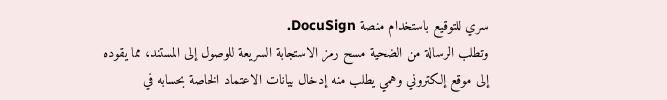سري للتوقيع باستخدام منصة DocuSign.
وتطلب الرسالة من الضحية مسح رمز الاستجابة السريعة للوصول إلى المستند، مما يقوده إلى موقع إلكتروني وهمي يطلب منه إدخال بيانات الاعتماد الخاصة بحسابه في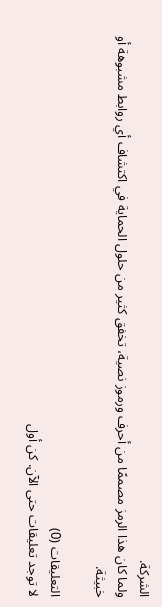الشركة.
ولما كان هذا الرمز مصممًا من أحرف ورموز نصية، تخفق كثير من حلول الحماية في اكتشاف أي روابط مشبوهة أو خبيثة.

التعليقات (0)
لا توجد تعليقات حتى الآن. كن أول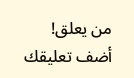من يعلق!
أضف تعليقك